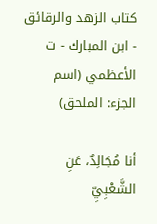كتاب الزهد والرقائق - ابن المبارك - ت الأعظمي (اسم الجزء: الملحق)

أنا مُجَالِدٌ، عَنِ الشَّعْبِيِّ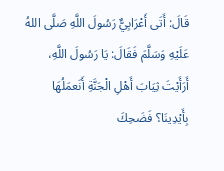قَالَ: أَتَى أَعْرَابِيٌّ رَسُولَ اللَّهِ صَلَّى اللهُ عَلَيْهِ وَسَلَّمَ فَقَالَ: يَا رَسُولَ اللَّهِ، أَرَأَيْتَ ثِيَابَ أَهْلِ الْجَنَّةِ أَنَعمَلُهَا بِأَيْدِينَا؟ فَضَحِكَ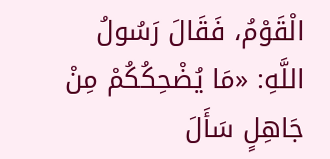الْقَوْمُ، فَقَالَ رَسُولُ اللَّهِ: «مَا يُضْحِكُكُمْ مِنْ جَاهِلٍ سَأَلَ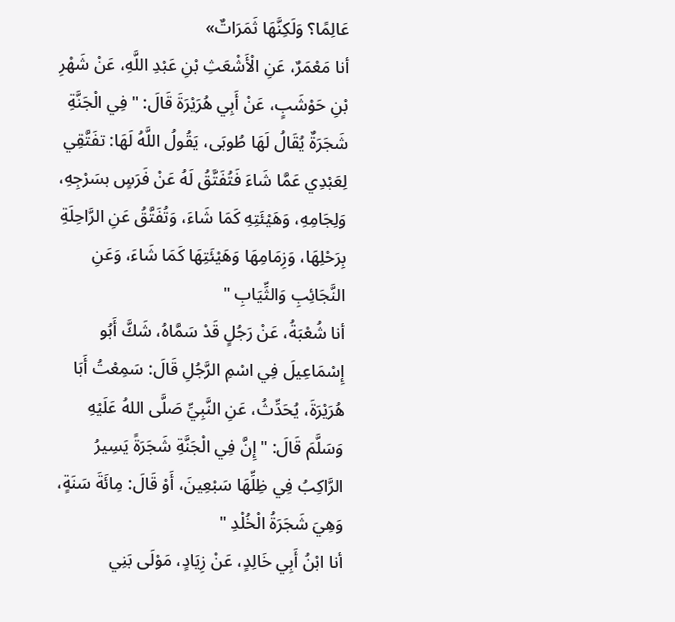عَالِمًا؟ وَلَكِنَّهَا ثَمَرَاتٌ»
أنا مَعْمَرٌ، عَنِ الْأَشْعَثِ بْنِ عَبْدِ اللَّهِ، عَنْ شَهْرِ بْنِ حَوْشَبٍ، عَنْ أَبِي هُرَيْرَةَ قَالَ: " فِي الْجَنَّةِ شَجَرَةٌ يُقَالُ لَهَا طُوبَى، يَقُولُ اللَّهُ لَهَا: تفَتَّقِي لِعَبْدِي عَمَّا شَاءَ فَتُفَتَّقُ لَهُ عَنْ فَرَسٍ بسَرْجِهِ، وَلِجَامِهِ، وَهَيْئَتِهِ كَمَا شَاءَ، وَتُفَتَّقُ عَنِ الرَّاحِلَةِ بِرَحْلِهَا، وَزِمَامِهَا وَهَيْئَتِهَا كَمَا شَاءَ، وَعَنِ النَّجَائِبِ وَالثِّيَابِ "
أنا شُعْبَةُ، عَنْ رَجُلٍ قَدْ سَمَّاهُ، شَكَّ أَبُو إِسْمَاعِيلَ فِي اسْمِ الرَّجُلِ قَالَ: سَمِعْتُ أَبَا هُرَيْرَةَ، يُحَدِّثُ، عَنِ النَّبِيِّ صَلَّى اللهُ عَلَيْهِ وَسَلَّمَ قَالَ: " إِنَّ فِي الْجَنَّةِ شَجَرَةً يَسِيرُ الرَّاكِبُ فِي ظِلِّهَا سَبْعِينَ، أَوْ قَالَ: مِائَةَ سَنَةٍ، وَهِيَ شَجَرَةُ الْخُلْدِ "
أنا ابْنُ أَبِي خَالِدٍ، عَنْ زِيَادٍ، مَوْلَى بَنِي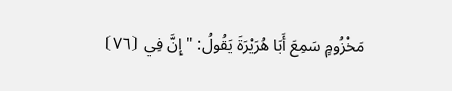مَخْزُومٍ سَمِعَ أَبَا هُرَيْرَةَ يَقُولُ: " إِنَّ فِي ⦗٧٦⦘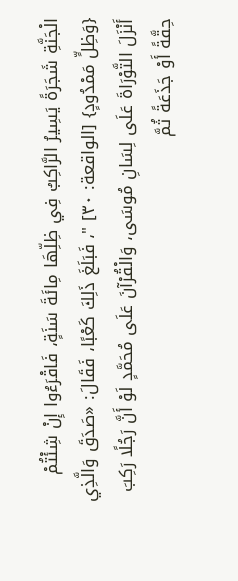الْجَنَّةِ شَجَرَةً يَسِيرُ الرَّاكِبُ فِي ظِلِّهَا مِائَةَ سَنَةٍ، فَاقْرَءُوا إِنْ شِئْتُمْ {وَظِلٍّ مَمْدُودٍ} [الواقعة: ٣٠] "، فَبَلَغَ ذَلِكَ كَعْبًا، فَقَالَ: «صَدَقَ وَالَّذِي أَنْزَلَ التَّوْرَاةَ عَلَى لِسَانِ مُوسَى، وَالْقُرْآنَ عَلَى مُحَمَّدٍ لَوْ أَنَّ رَجُلًا رَكِبَ حِقَّةً أَوْ جَذَعَةً ثُمَّ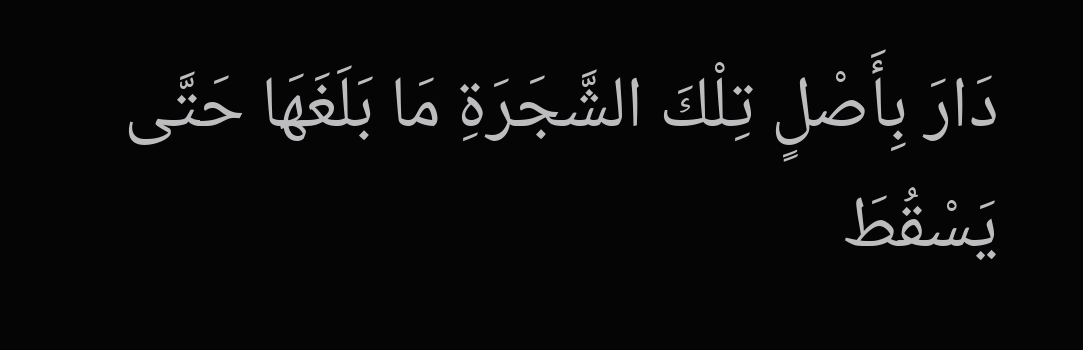دَارَ بِأَصْلٍ تِلْكَ الشَّجَرَةِ مَا بَلَغَهَا حَتَّى يَسْقُطَ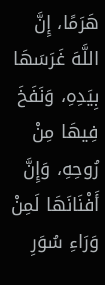هَرَمًا، إِنَّ اللَّهَ غَرَسَهَا بِيَدِهِ، وَنَفَخَ فِيهَا مِنْ رُوحِهِ، وَإِنَّ أَفْنَانَهَا لَمِنْ وَرَاءِ سُوَرِ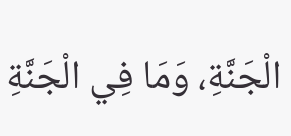الْجَنَّةِ، وَمَا فِي الْجَنَّةِ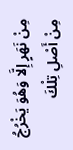مِنْ نَهَرٍ إِلَّا وَهُوَ يَخْرُجُ مِنْ أَصْلِ تِلْكَ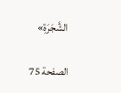الشَّجَرَةِ»

الصفحة 75